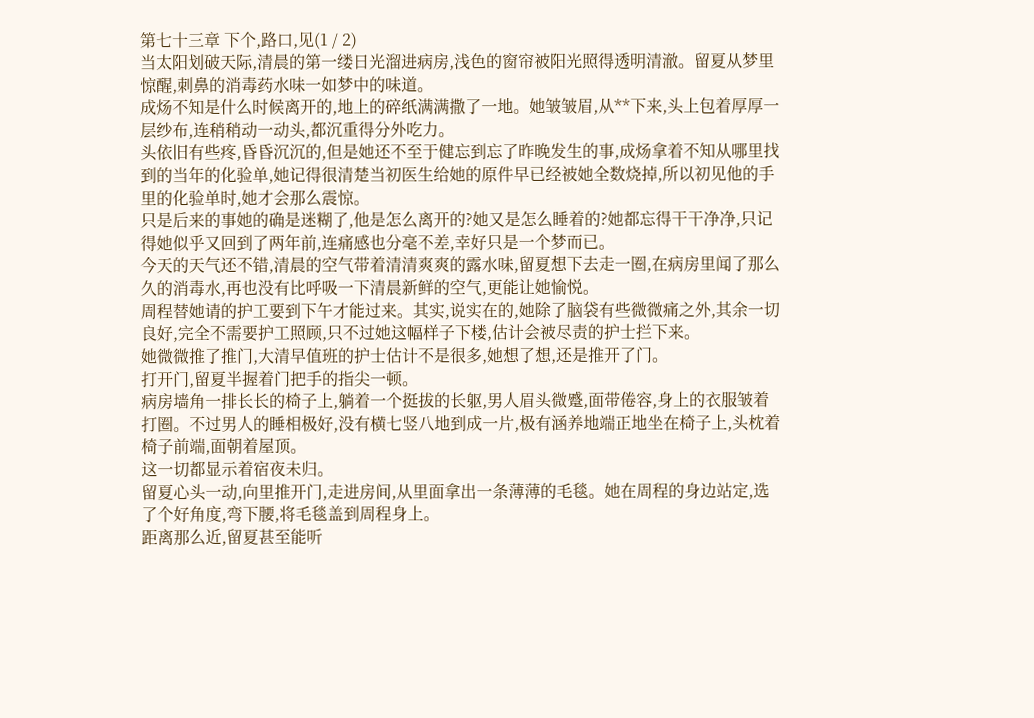第七十三章 下个,路口,见(1 / 2)
当太阳划破天际,清晨的第一缕日光溜进病房,浅色的窗帘被阳光照得透明清澈。留夏从梦里惊醒,刺鼻的消毒药水味一如梦中的味道。
成炀不知是什么时候离开的,地上的碎纸满满撒了一地。她皱皱眉,从**下来,头上包着厚厚一层纱布,连稍稍动一动头,都沉重得分外吃力。
头依旧有些疼,昏昏沉沉的,但是她还不至于健忘到忘了昨晚发生的事,成炀拿着不知从哪里找到的当年的化验单,她记得很清楚当初医生给她的原件早已经被她全数烧掉,所以初见他的手里的化验单时,她才会那么震惊。
只是后来的事她的确是迷糊了,他是怎么离开的?她又是怎么睡着的?她都忘得干干净净,只记得她似乎又回到了两年前,连痛感也分毫不差,幸好只是一个梦而已。
今天的天气还不错,清晨的空气带着清清爽爽的露水味,留夏想下去走一圈,在病房里闻了那么久的消毒水,再也没有比呼吸一下清晨新鲜的空气,更能让她愉悦。
周程替她请的护工要到下午才能过来。其实,说实在的,她除了脑袋有些微微痛之外,其余一切良好,完全不需要护工照顾,只不过她这幅样子下楼,估计会被尽责的护士拦下来。
她微微推了推门,大清早值班的护士估计不是很多,她想了想,还是推开了门。
打开门,留夏半握着门把手的指尖一顿。
病房墙角一排长长的椅子上,躺着一个挺拔的长躯,男人眉头微蹙,面带倦容,身上的衣服皱着打圈。不过男人的睡相极好,没有横七竖八地到成一片,极有涵养地端正地坐在椅子上,头枕着椅子前端,面朝着屋顶。
这一切都显示着宿夜未归。
留夏心头一动,向里推开门,走进房间,从里面拿出一条薄薄的毛毯。她在周程的身边站定,选了个好角度,弯下腰,将毛毯盖到周程身上。
距离那么近,留夏甚至能听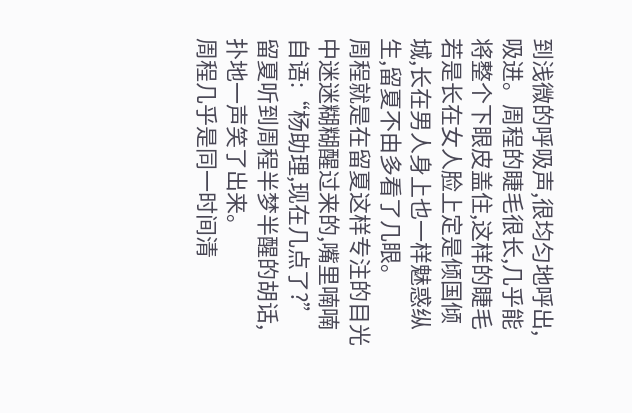到浅微的呼吸声,很均匀地呼出,吸进。周程的睫毛很长,几乎能将整个下眼皮盖住,这样的睫毛若是长在女人脸上定是倾国倾城,长在男人身上也一样魅惑纵生,留夏不由多看了几眼。
周程就是在留夏这样专注的目光中迷迷糊糊醒过来的,嘴里喃喃自语:“杨助理,现在几点了?”
留夏听到周程半梦半醒的胡话,扑地一声笑了出来。
周程几乎是同一时间清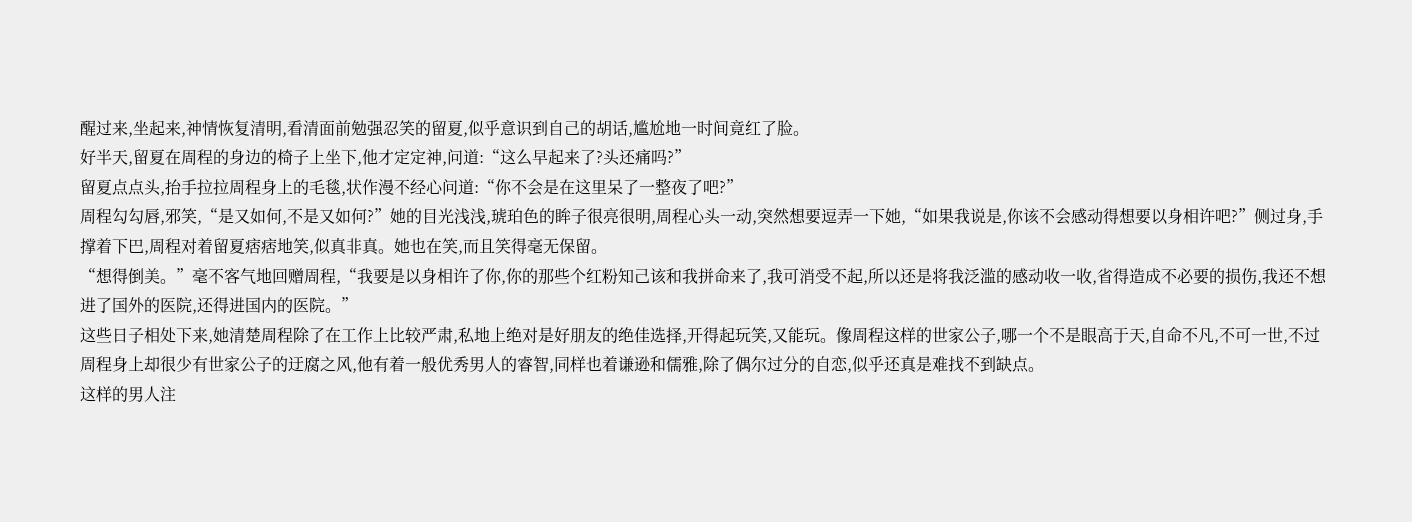醒过来,坐起来,神情恢复清明,看清面前勉强忍笑的留夏,似乎意识到自己的胡话,尴尬地一时间竟红了脸。
好半天,留夏在周程的身边的椅子上坐下,他才定定神,问道:“这么早起来了?头还痛吗?”
留夏点点头,抬手拉拉周程身上的毛毯,状作漫不经心问道:“你不会是在这里呆了一整夜了吧?”
周程勾勾唇,邪笑,“是又如何,不是又如何?”她的目光浅浅,琥珀色的眸子很亮很明,周程心头一动,突然想要逗弄一下她,“如果我说是,你该不会感动得想要以身相许吧?”侧过身,手撑着下巴,周程对着留夏痞痞地笑,似真非真。她也在笑,而且笑得毫无保留。
“想得倒美。”毫不客气地回赠周程,“我要是以身相许了你,你的那些个红粉知己该和我拼命来了,我可消受不起,所以还是将我泛滥的感动收一收,省得造成不必要的损伤,我还不想进了国外的医院,还得进国内的医院。”
这些日子相处下来,她清楚周程除了在工作上比较严肃,私地上绝对是好朋友的绝佳选择,开得起玩笑,又能玩。像周程这样的世家公子,哪一个不是眼高于天,自命不凡,不可一世,不过周程身上却很少有世家公子的迂腐之风,他有着一般优秀男人的睿智,同样也着谦逊和儒雅,除了偶尔过分的自恋,似乎还真是难找不到缺点。
这样的男人注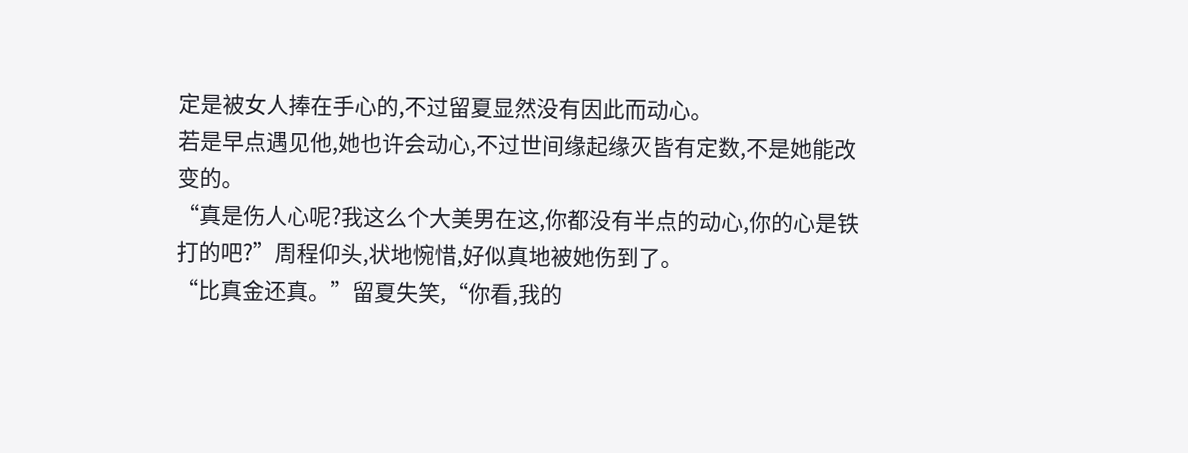定是被女人捧在手心的,不过留夏显然没有因此而动心。
若是早点遇见他,她也许会动心,不过世间缘起缘灭皆有定数,不是她能改变的。
“真是伤人心呢?我这么个大美男在这,你都没有半点的动心,你的心是铁打的吧?”周程仰头,状地惋惜,好似真地被她伤到了。
“比真金还真。”留夏失笑,“你看,我的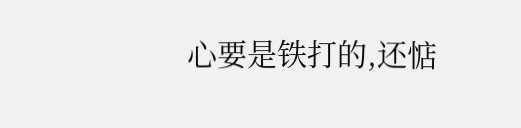心要是铁打的,还惦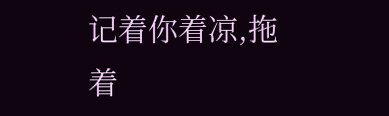记着你着凉,拖着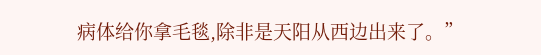病体给你拿毛毯,除非是天阳从西边出来了。”